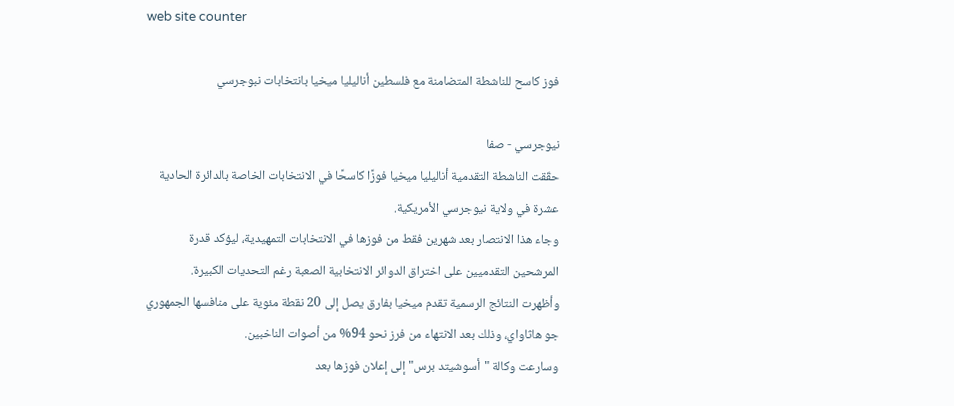web site counter

فوز كاسح للناشطة المتضامنة مع فلسطين أناليليا ميخيا بانتخابات نبوجرسي

نيوجرسي - صفا
حقّقت الناشطة التقدمية أناليليا ميخيا فوزًا كاسحًا في الانتخابات الخاصة بالدائرة الحادية عشرة في ولاية نيوجرسي الأمريكية.
وجاء هذا الانتصار بعد شهرين فقط من فوزها في الانتخابات التمهيدية، ليؤكد قدرة المرشحين التقدميين على اختراق الدوائر الانتخابية الصعبة رغم التحديات الكبيرة.
وأظهرت النتائج الرسمية تقدم ميخيا بفارق يصل إلى 20 نقطة مئوية على منافسها الجمهوري جو هاثاواي، وذلك بعد الانتهاء من فرز نحو 94% من أصوات الناخبين.
وسارعت وكالة "أسوشيتد برس" إلى إعلان فوزها بعد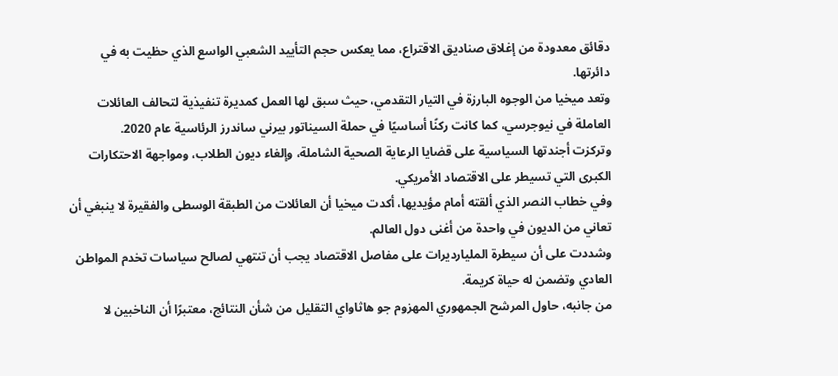دقائق معدودة من إغلاق صناديق الاقتراع، مما يعكس حجم التأييد الشعبي الواسع الذي حظيت به في دائرتها.
وتعد ميخيا من الوجوه البارزة في التيار التقدمي، حيث سبق لها العمل كمديرة تنفيذية لتحالف العائلات العاملة في نيوجرسي، كما كانت ركنًا أساسيًا في حملة السيناتور بيرني ساندرز الرئاسية عام 2020.
وتركزت أجندتها السياسية على قضايا الرعاية الصحية الشاملة، وإلغاء ديون الطلاب، ومواجهة الاحتكارات الكبرى التي تسيطر على الاقتصاد الأمريكي.
وفي خطاب النصر الذي ألقته أمام مؤيديها، أكدت ميخيا أن العائلات من الطبقة الوسطى والفقيرة لا ينبغي أن تعاني من الديون في واحدة من أغنى دول العالم.
وشددت على أن سيطرة المليارديرات على مفاصل الاقتصاد يجب أن تنتهي لصالح سياسات تخدم المواطن العادي وتضمن له حياة كريمة.
من جانبه، حاول المرشح الجمهوري المهزوم جو هاثاواي التقليل من شأن النتائج، معتبرًا أن الناخبين لا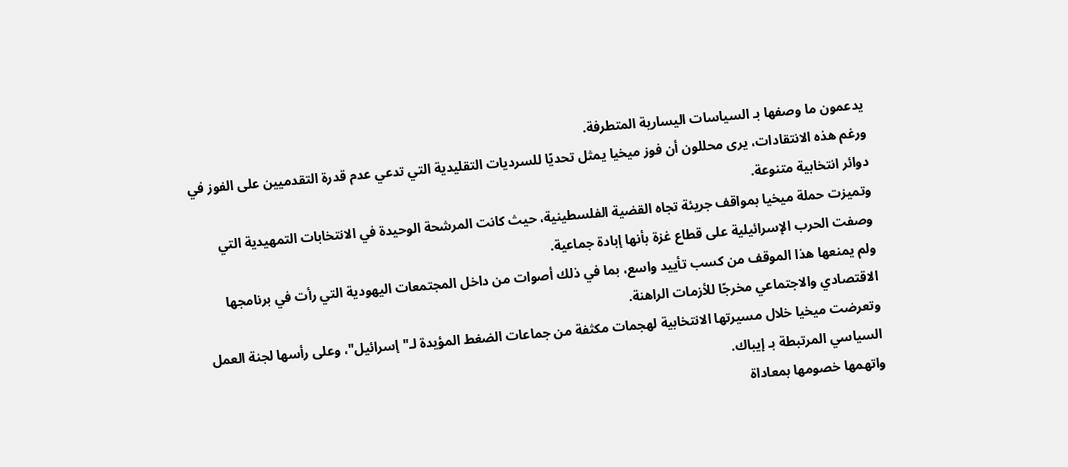يدعمون ما وصفها بـ السياسات اليسارية المتطرفة.
ورغم هذه الانتقادات، يرى محللون أن فوز ميخيا يمثل تحديًا للسرديات التقليدية التي تدعي عدم قدرة التقدميين على الفوز في دوائر انتخابية متنوعة.
وتميزت حملة ميخيا بمواقف جريئة تجاه القضية الفلسطينية، حيث كانت المرشحة الوحيدة في الانتخابات التمهيدية التي وصفت الحرب الإسرائيلية على قطاع غزة بأنها إبادة جماعية.
ولم يمنعها هذا الموقف من كسب تأييد واسع، بما في ذلك أصوات من داخل المجتمعات اليهودية التي رأت في برنامجها الاقتصادي والاجتماعي مخرجًا للأزمات الراهنة.
وتعرضت ميخيا خلال مسيرتها الانتخابية لهجمات مكثفة من جماعات الضغط المؤيدة لـ"إسرائيل"، وعلى رأسها لجنة العمل السياسي المرتبطة بـ إيباك.
واتهمها خصومها بمعاداة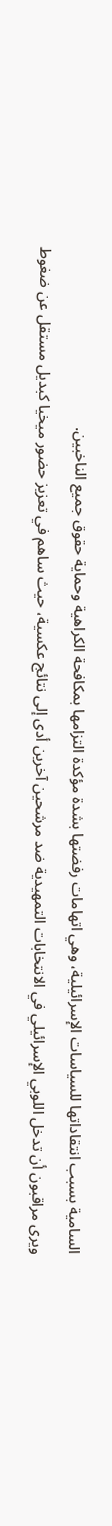السامية بسبب انتقاداتها للسياسات الإسرائيلية، وهي اتهامات رفضتها بشدة مؤكدة التزامها بمكافحة الكراهية وحماية حقوق جميع الناخبين.
ويرى مراقبون أن تدخل اللوبي الإسرائيلي في الانتخابات التمهيدية ضد مرشحين آخرين أدى إلى نتائج عكسية، حيث ساهم في تعزيز حضور ميخيا كبديل مستقل عن ضغوط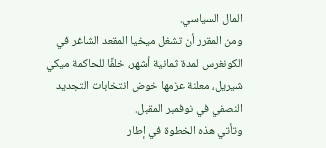المال السياسي.
ومن المقرر أن تشغل ميخيا المقعد الشاغر في الكونغرس لمدة ثمانية أشهر، خلفًا للحاكمة ميكي شيريل، معلنة عزمها خوض انتخابات التجديد النصفي في نوفمبر المقبل.
وتأتي هذه الخطوة في إطار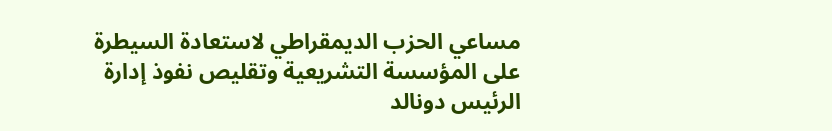مساعي الحزب الديمقراطي لاستعادة السيطرة على المؤسسة التشريعية وتقليص نفوذ إدارة الرئيس دونالد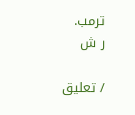ترمب.
ر ش

/ تعليق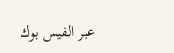عبر الفيس بوك